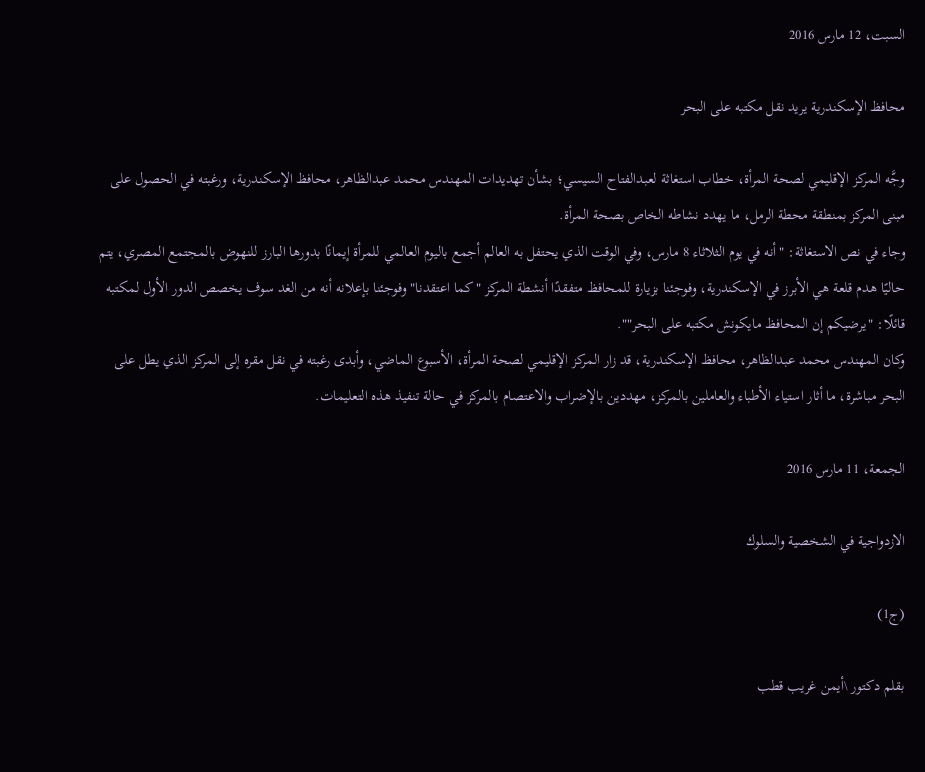السبت، 12 مارس 2016

محافظ الإسكندرية يريد نقل مكتبه على البحر

وجَّه المركز الإقليمي لصحة المرأة، خطاب استغاثة لعبدالفتاح السيسي؛ بشأن تهديدات المهندس محمد عبدالظاهر، محافظ الإسكندرية، ورغبته في الحصول على مبنى المركز بمنطقة محطة الرمل، ما يهدد نشاطه الخاص بصحة المرأة.
وجاء في نص الاستغاثة: "أنه في يوم الثلاثاء 8 مارس، وفي الوقت الذي يحتفل به العالم أجمع باليوم العالمي للمرأة إيمانًا بدورها البارز للنهوض بالمجتمع المصري، يتم حاليًا هدم قلعة هي الأبرز في الإسكندرية، وفوجئنا بزيارة للمحافظ متفقدًا أنشطة المركز "كما اعتقدنا" وفوجئنا بإعلانه أنه من الغد سوف يخصص الدور الأول لمكتبه قائلًا: "يرضيكم إن المحافظ مايكونش مكتبه على البحر"".
وكان المهندس محمد عبدالظاهر، محافظ الإسكندرية، قد زار المركز الإقليمي لصحة المرأة، الأسبوع الماضي، وأبدى رغبته في نقل مقره إلى المركز الذي يطل على البحر مباشرة، ما أثار استياء الأطباء والعاملين بالمركز، مهددين بالإضراب والاعتصام بالمركز في حالة تنفيذ هذه التعليمات.

الجمعة، 11 مارس 2016

الازدواجية في الشخصية والسلوك

(ج1)

بقلم دكتور \أيمن غريب قطب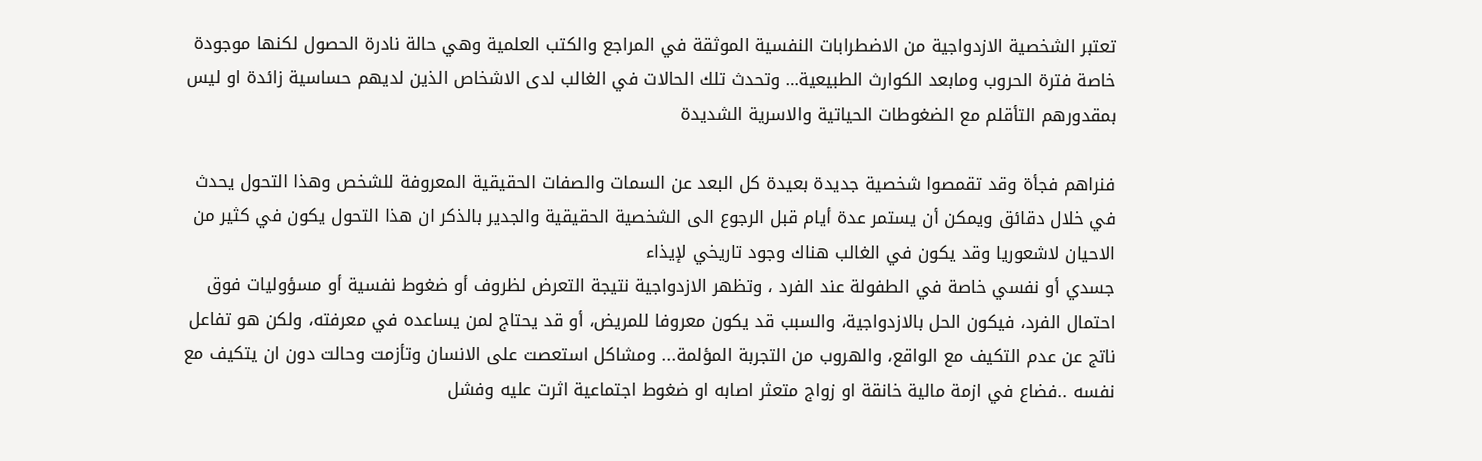تعتبر الشخصية الازدواجية من الاضطرابات النفسية الموثقة في المراجع والكتب العلمية وهي حالة نادرة الحصول لكنها موجودة خاصة فترة الحروب ومابعد الكوارث الطبيعية… وتحدث تلك الحالات في الغالب لدى الاشخاص الذين لديهم حساسية زائدة او ليس بمقدورهم التأقلم مع الضغوطات الحياتية والاسرية الشديدة

فنراهم فجأة وقد تقمصوا شخصية جديدة بعيدة كل البعد عن السمات والصفات الحقيقية المعروفة للشخص وهذا التحول يحدث في خلال دقائق ويمكن أن يستمر عدة أيام قبل الرجوع الى الشخصية الحقيقية والجدير بالذكر ان هذا التحول يكون في كثير من الاحيان لاشعوريا وقد يكون في الغالب هناك وجود تاريخي لإيذاء
جسدي أو نفسي خاصة في الطفولة عند الفرد ، وتظهر الازدواجية نتيجة التعرض لظروف أو ضغوط نفسية أو مسؤوليات فوق احتمال الفرد، فيكون الحل بالازدواجية، والسبب قد يكون معروفا للمريض، أو قد يحتاج لمن يساعده في معرفته، ولكن هو تفاعل ناتج عن عدم التكيف مع الواقع، والهروب من التجربة المؤلمة... ومشاكل استعصت على الانسان وتأزمت وحالت دون ان يتكيف مع نفسه ..فضاع في ازمة مالية خانقة او زواج متعثر اصابه او ضغوط اجتماعية اثرت عليه وفشل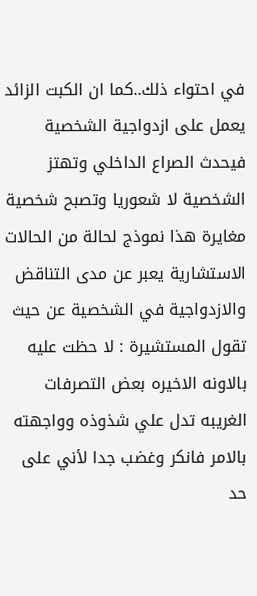في احتواء ذلك..كما ان الكبت الزائد يعمل على ازدواجية الشخصية فيحدث الصراع الداخلي وتهتز الشخصية لا شعوريا وتصبح شخصية مغايرة هذا نموذج لحالة من الحالات الاستشارية يعبر عن مدى التناقض والازدواجية في الشخصية عن حيث تقول المستشيرة : لا حظت عليه بالاونه الاخيره بعض التصرفات الغريبه تدل علي شذوذه وواجهته بالامر فانكر وغضب جدا لأني على حد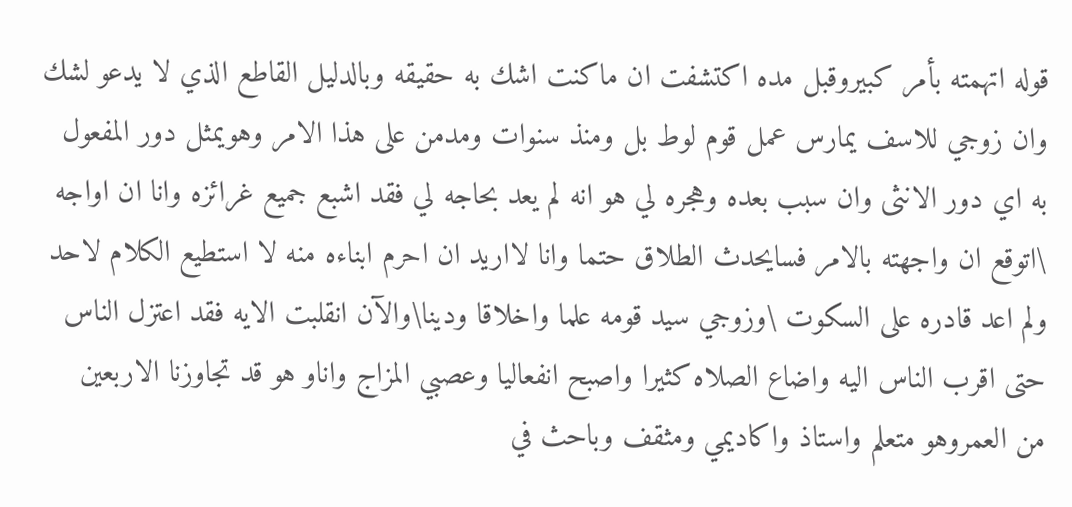قوله اتهمته بأمر كبيروقبل مده اكتشفت ان ماكنت اشك به حقيقه وبالدليل القاطع الذي لا يدعو لشك وان زوجي للاسف يمارس عمل قوم لوط بل ومنذ سنوات ومدمن على هذا الامر وهويمثل دور المفعول به اي دور الانثى وان سبب بعده وهجره لي هو انه لم يعد بحاجه لي فقد اشبع جميع غرائزه وانا ان اواجه \اتوقع ان واجهته بالامر فسايحدث الطلاق حتما وانا لااريد ان احرم ابناءه منه لا استطيع الكلام لاحد ولم اعد قادره على السكوت \وزوجي سيد قومه علما واخلاقا ودينا\والآن انقلبت الايه فقد اعتزل الناس حتى اقرب الناس اليه واضاع الصلاه كثيرا واصبح انفعاليا وعصبي المزاج واناو هو قد تجاوزنا الاربعين من العمروهو متعلم واستاذ واكاديمي ومثقف وباحث في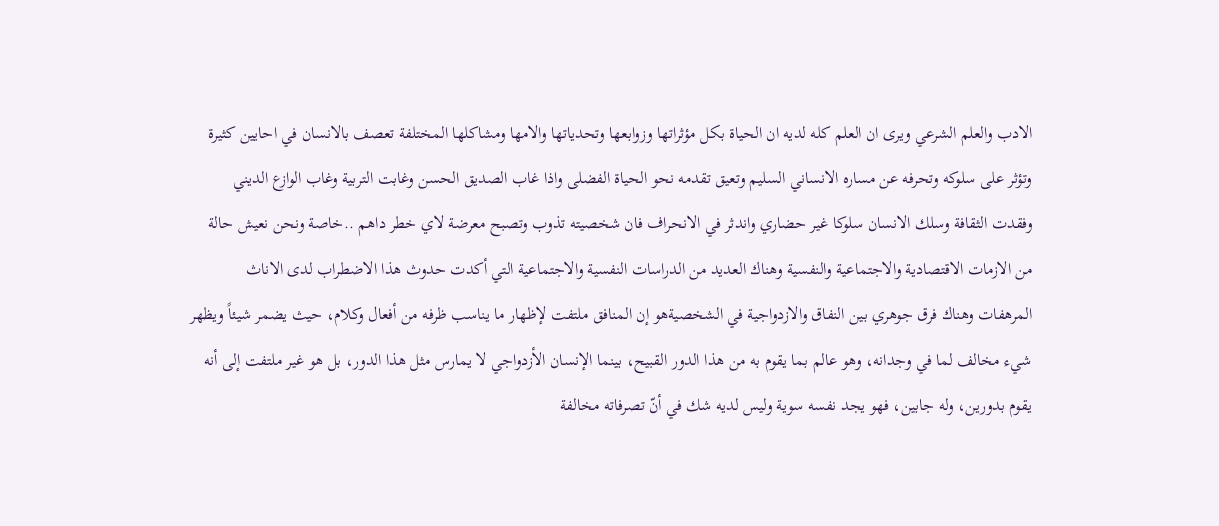الادب والعلم الشرعي ويرى ان العلم كله لديه ان الحياة بكل مؤثراتها وزوابعها وتحدياتها والامها ومشاكلها المختلفة تعصف بالانسان في احايين كثيرة وتؤثر على سلوكه وتحرفه عن مساره الانساني السليم وتعيق تقدمه نحو الحياة الفضلى واذا غاب الصديق الحسن وغابت التربية وغاب الوازع الديني وفقدت الثقافة وسلك الانسان سلوكا غير حضاري واندثر في الانحراف فان شخصيته تذوب وتصبح معرضة لاي خطر داهم ..خاصة ونحن نعيش حالة من الازمات الاقتصادية والاجتماعية والنفسية وهناك العديد من الدراسات النفسية والاجتماعية التي أكدت حدوث هذا الاضطراب لدى الاناث المرهفات وهناك فرق جوهري بين النفاق والازدواجية في الشخصيةهو إن المنافق ملتفت لإظهار ما يناسب ظرفه من أفعال وكلام، حيث يضمر شيئاً ويظهر شيء مخالف لما في وجدانه، وهو عالم بما يقوم به من هذا الدور القبيح، بينما الإنسان الأزدواجي لا يمارس مثل هذا الدور، بل هو غير ملتفت إلى أنه يقوم بدورين، وله جابين، فهو يجد نفسه سوية وليس لديه شك في أنّ تصرفاته مخالفة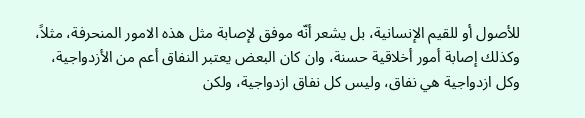للأصول أو للقيم الإنسانية، بل يشعر أنّه موفق لإصابة مثل هذه الامور المنحرفة، مثلاً، وكذلك إصابة أمور أخلاقية حسنة، وان كان البعض يعتبر النفاق أعم من الأزدواجية، وكل ازدواجية هي نفاق، وليس كل نفاق ازدواجية، ولكن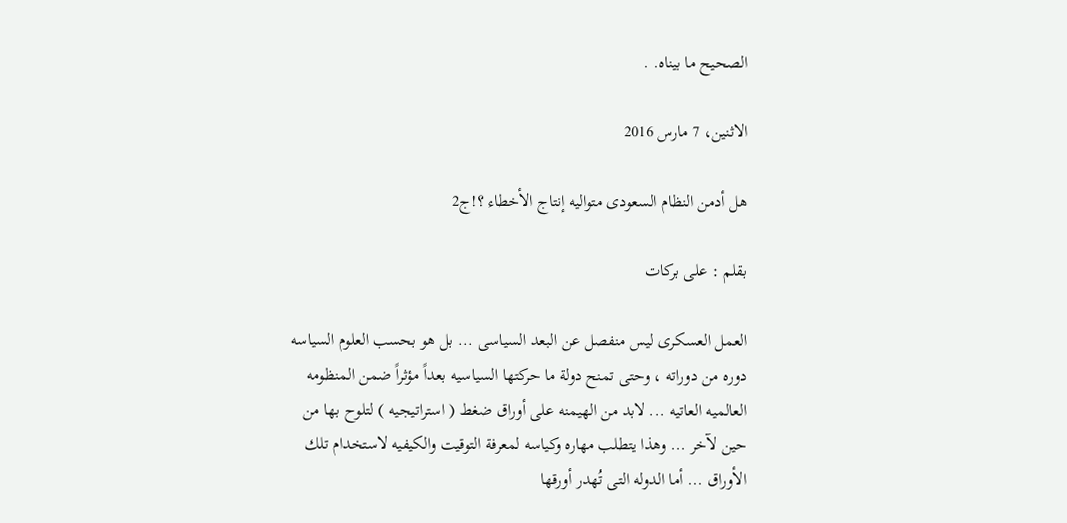الصحيح ما بيناه. .

الاثنين، 7 مارس 2016

هل أدمن النظام السعودى متواليه إنتاج الأخطاء ؟!ج2

بقلم : على بركات

العمل العسكرى ليس منفصل عن البعد السياسى ... بل هو بحسب العلوم السياسه دوره من دوراته ، وحتى تمنح دولة ما حركتها السياسيه بعداً مؤثراً ضمن المنظومه العالميه العاتيه ... لابد من الهيمنه على أوراق ضغط ( استراتيجيه ) لتلوح بها من حين لآخر ... وهذا يتطلب مهاره وكياسه لمعرفة التوقيت والكيفيه لاستخدام تلك الأوراق ... أما الدوله التى تُهدر أورقها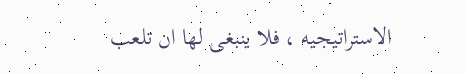الاستراتيجيه ، فلا ينبغى لها ان تلعب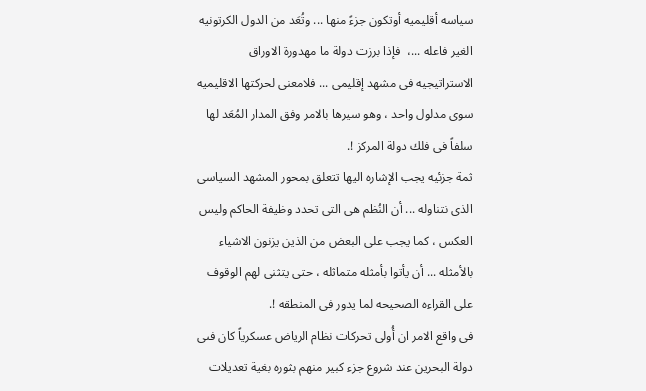سياسه أقليميه أوتكون جزءً منها ... وتُعَد من الدول الكرتونيه الغير فاعله ...،  فإذا برزت دولة ما مهدورة الاوراق الاستراتيجيه فى مشهد إقليمى ... فلامعنى لحركتها الاقليميه سوى مدلول واحد ، وهو سيرها بالامر وفق المدار المُعَد لها سلفاً فى فلك دولة المركز !.
ثمة جزئيه يجب الإشاره اليها تتعلق بمحور المشهد السياسى الذى نتناوله ... أن النُظم هى التى تحدد وظيفة الحاكم وليس العكس ، كما يجب على البعض من الذين يزنون الاشياء بالأمثله ... أن يأتوا بأمثله متماثله ، حتى يتثنى لهم الوقوف على القراءه الصحيحه لما يدور فى المنطقه !.
فى واقع الامر ان أُولى تحركات نظام الرياض عسكرياً كان فىى دولة البحرين عند شروع جزء كبير منهم بثوره بغية تعديلات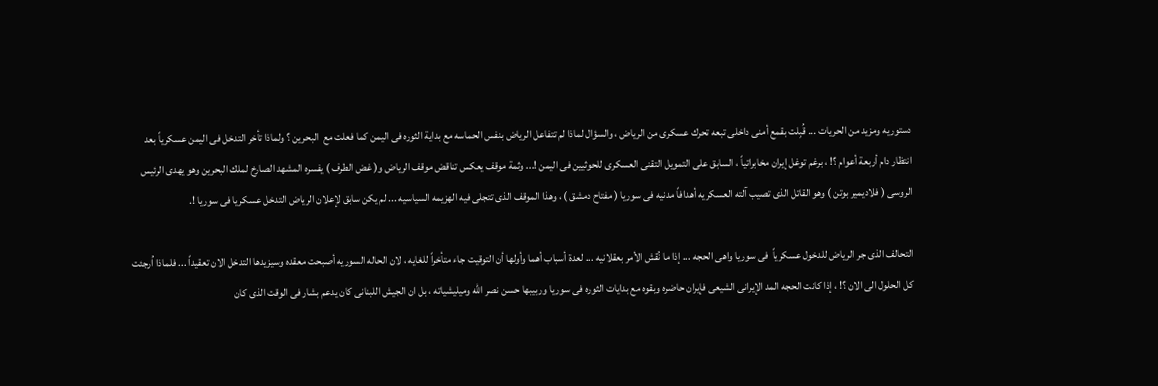دستوريه ومزيد من الحريات ... قُبِلت بقمع أمنى داخلى تبعه تحرك عسكرى من الرياض ، والسؤال لماذا لم تتفاعل الرياض بنفس الحماسه مع بداية الثوره فى اليمن كما فعلت مع  البحرين ؟ ولماذا تأخر التدخل فى اليمن عسكرياً بعد انتظار دام أربعة أعوام ؟! ، برغم توغل إيران مخابراتياً ، السابق على التمويل التقنى العسكرى للحوثيين فى اليمن !... وثمة موقف يعكس تناقض موقف الرياض و( غض الطرف ) يفسره المشهد الصارخ لملك البحرين وهو يهدى الرئيس الروسى ( فلاديمير بوتن ) وهو القاتل الذى تصيب آلته العسكريه أهدافاً مدنيه فى سوريا ( مفتاح دمشق ) ، وهذا الموقف الذى تتجلى فيه الهزيمه السياسيه ... لم يكن سابق لإعلان الرياض التدخل عسكريا فى سوريا !.

التحالف الذى جر الرياض للدخول عسكرياً  فى سوريا واهى الحجه ... إذا ما نُقش الأمر بعقلانيه ... لعدة أسباب أهما وأولها أن التوقيت جاء متأخراً للغايه ، لان الحاله السوريه أصبحت معقده وسيزيدها التدخل الان تعقيداً ... فلماذا اُرجئت كل الحلول الى الان ؟! ، إذا كانت الحجه المد الإيرانى الشيعى فإيران حاضره وبقوه مع بدايات الثوره فى سوريا وربيبها حسن نصر الله وميليشياته ، بل ان الجيش اللبنانى كان يدعم بشار فى الوقت الذى كان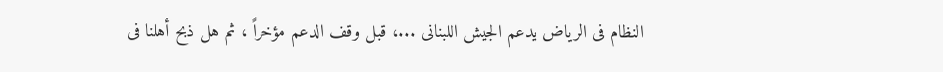النظام فى الرياض يدعم الجيش اللبنانى ...، قبل وقف الدعم مؤخراً ، ثم هل ذبح أهلنا فى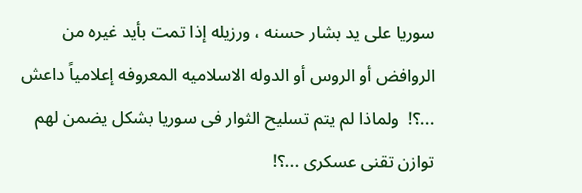سوريا على يد بشار حسنه ، ورزيله إذا تمت بأيد غيره من الروافض أو الروس أو الدوله الاسلاميه المعروفه إعلامياً داعش ...؟!  ولماذا لم يتم تسليح الثوار فى سوريا بشكل يضمن لهم توازن تقنى عسكرى ...؟!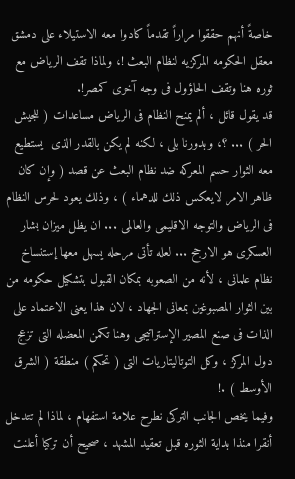خاصةً أنهم حققوا مراراً تقدماً كادوا معه الاستيلاء على دمشق معقل الحكومه المركزيه لنظام البعث !، ولماذا تقف الرياض مع ثوره هنا وتقف الحاؤول فى وجه آخرى كمصر!.
قد يقول قائل ، ألم يمنح النظام فى الرياض مساعدات ( للجيش الحر ) ... ؟، وبدورنا بلى ، لكنه لم يكن بالقدر الذى  يستطيع معه الثوار حسم المعركه ضد نظام البعث عن قصد ( وإن كان ظاهر الامر لايعكس ذلك للدهماء ) ، وذلك يعود لحرس النظام فى الرياض والتوجه الاقليمى والعالمى ... ان يظل ميزان بشار العسكرى هو الارجح ... لعله تأتى مرحله يسهل معها إستنساخ نظام علمانى ، لأنه من الصعوبه بمكان القبول بتشكيل حكومه من بين الثوار المصبوغين بمعانى الجهاد ، لان هذا يعنى الاعتماد على الذات فى صنع المصير الإستراتيجى وهنا تكمن المعضله التى تزعج دول المركز ، وكل التوتاليتاريات التى ( تحكم ) منطقة ( الشرق الأوسط ) .!
وفيما يخص الجانب التركى نطرح علامة استفهام ، لماذا لم تتدخل أنقرا منذا بداية الثوره قبل تعقيد المشهد ، صحيح أن تركيا أعلنت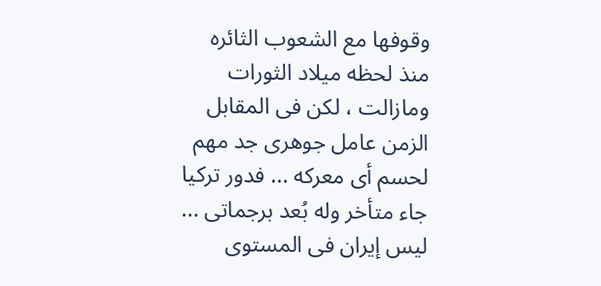وقوفها مع الشعوب الثائره منذ لحظه ميلاد الثورات ومازالت ، لكن فى المقابل الزمن عامل جوهرى جد مهم لحسم أى معركه ... فدور تركيا جاء متأخر وله بُعد برجماتى ... ليس إيران فى المستوى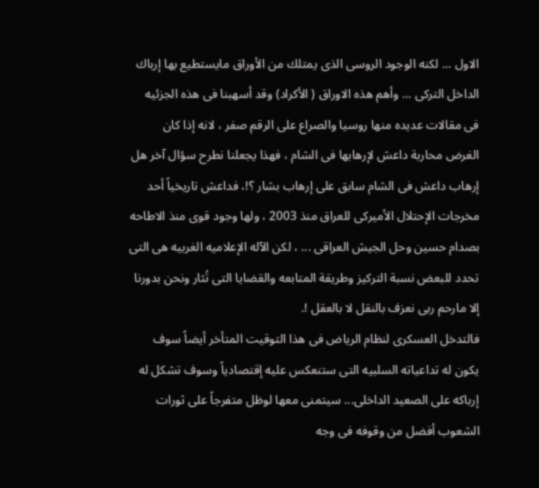الاول ... لكنه الوجود الروسى الذى يمتلك من الأوراق مايستطيع بها إرباك الداخل التركى ... وأهم هذه الاوراق ( الأكراد) وقد أسهبنا فى هذه الجزئيه فى مقالات عديده منها روسيا والصراع على الرقم صفر ، لانه إذا كان الغرض محاربة داعش لإرهابها فى الشام ، فهذا يجعلنا نطرح سؤال آخر هل إرهاب داعش فى الشام سابق على إرهاب بشار ؟!، فداعش تاريخياً أحد مخرجات الإحتلال الأميركى للعراق منذ 2003 ، ولها وجود قوى منذ الاطاحه بصدام حسين وحل الجيش العراقى ... ، لكن الآله الإعلاميه الغربيه هى التى تحدد للبعض نسبة التركيز وطريقة المتابعه والقضايا التى تُثار ونحن بدورنا إلا مارحم ربى نعزف بالنقل لا بالعقل !.
فالتدخل العسكرى لنظام الرياض فى هذا التوقيت المتأخر أيضاً سوف يكون له تداعياته السلبيه التى ستنعكس عليه إقتصادياً وسوف تشكل له إرباكه على الصعيد الداخلى... سيتمنى معها لوظل متفرجاً على ثورات الشعوب أفضل من وقوفه فى وجه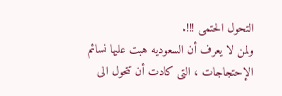التحول الحتمى !!!.
ولمن لا يعرف أن السعوديه هبت عليها نسائم الإحتجاجات ، التى كادت أن تتحول الى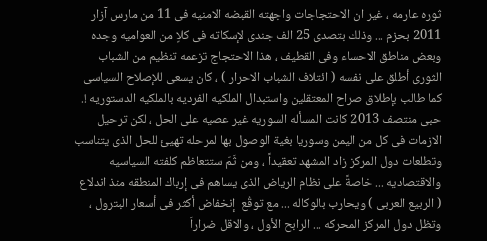ثوره عارمه ، غير ان الاحتجاجات واجهته القبضه الامنيه فى 11 من مارس آزار 2011 بحزم ... وذلك بتصدى 25 الف جندى لإسكاته فى كلاٍ من العواميه وجده وبعض مناطق الاحساء وفى القطيف ، هذا الاحتجاج تزعمه تنظيم من الشباب الثورى أطلق على نفسه ( ائتلاف الشباب الاحرار ) ، كان يسعى للإصلاح السياسى كما طالب بإطلاق صراح المعتقلين واستبدال الملكيه الفرديه بالملكيه الدستوريه !.
حبى منتصف 2013 كانت المسأله السوريه غير عصيه على الحل ، لكن ترحيل الازمات فى كل من اليمن وسوريا بغية الوصول بها لمرحله تهيئ للحل الذى يتناسب وتطلعات دول المركز زاد المشهد تعقيداً ، ومن ثَمّ ستتعاظم كلفته السياسيه والاقتصاديه ... خاصةً على نظام الرياض الذى يساهم فى إرباك المنطقه منذ اندلاع ( الربيع العربى ) ويحارب بالوكاله ... مع توقُع  إنخفاض أكثر فى أسعار البترول ، وتظل دول المركز المحركه ... الرابح الأول ، والاقل ضراراَ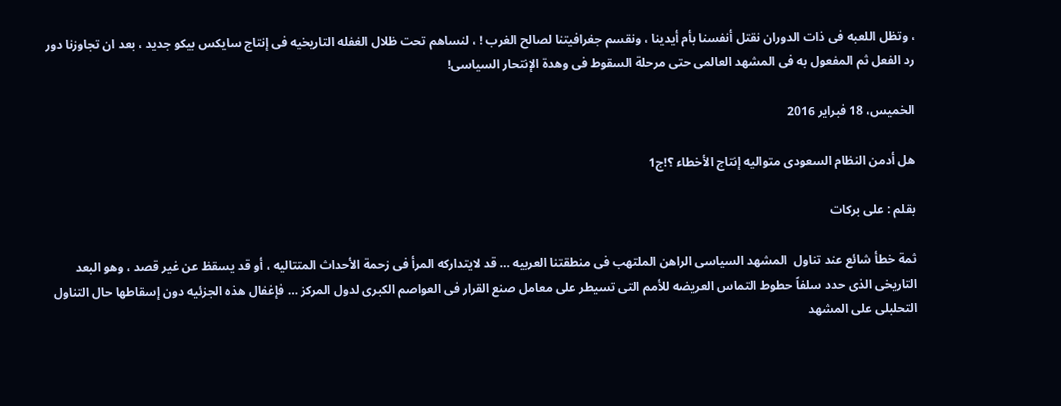، وتظل اللعبه فى ذات الدوران نقتل أنفسنا بأم أيدينا ، ونقسم جغرافيتنا لصالح الغرب ! ، لنساهم تحت ظلال الغفله التاريخيه فى إنتاج سايكس بيكو جديد ، بعد ان تجاوزنا دور رد الفعل ثم المفعول به فى المشهد العالمى حتى مرحلة السقوط فى وهدة الإنتحار السياسى!

الخميس، 18 فبراير 2016

هل أدمن النظام السعودى متواليه إنتاج الأخطاء ؟!ج1

بقلم : على بركات

ثمة خطأ شائع عند تناول  المشهد السياسى الراهن الملتهب فى منطقتنا العربيه … قد لايتداركه المرأ فى زحمة الأحداث المتتاليه ، أو قد يسقظ عن غير قصد ، وهو البعد التاريخى الذى حدد سلفاً حطوط التماس العريضه للأمم التى تسيطر على معامل صنع القرار فى العواصم الكبرى لدول المركز … فإغفال هذه الجزئيه دون إسقاطها حال التناول التحلبلى على المشهد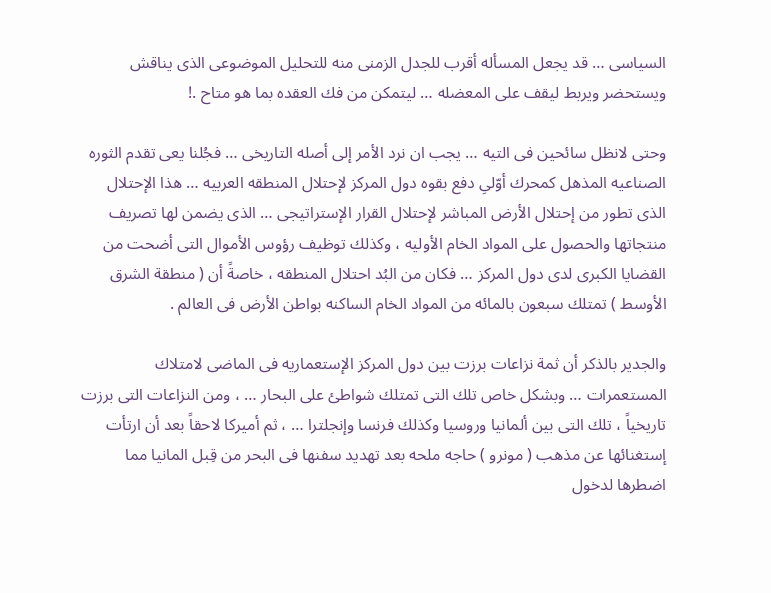السياسى … قد يجعل المسأله أقرب للجدل الزمنى منه للتحليل الموضوعى الذى يناقش ويستحضر ويربط ليقف على المعضله … ليتمكن من فك العقده بما هو متاح .!

وحتى لانظل سائحين فى التيه … يجب ان نرد الأمر إلى أصله التاريخى … فجُلنا يعى تقدم الثوره الصناعيه المذهل كمحرك أوّلىِ دفع بقوه دول المركز لإحتلال المنطقه العربيه … هذا الإحتلال الذى تطور من إحتلال الأرض المباشر لإحتلال القرار الإستراتيجى … الذى يضمن لها تصريف منتجاتها والحصول على المواد الخام الأوليه ، وكذلك توظيف رؤوس الأموال التى أضحت من القضايا الكبرى لدى دول المركز … فكان من البُد احتلال المنطقه ، خاصةً أن ( منطقة الشرق الأوسط ) تمتلك سبعون بالمائه من المواد الخام الساكنه بواطن الأرض فى العالم .

والجدير بالذكر أن ثمة نزاعات برزت بين دول المركز الإستعماريه فى الماضى لامتلاك المستعمرات … وبشكل خاص تلك التى تمتلك شواطئ على البحار … ، ومن النزاعات التى برزت تاريخياً ، تلك التى بين ألمانيا وروسيا وكذلك فرنسا وإنجلترا … ، ثم أميركا لاحقاً بعد أن ارتأت إستغنائها عن مذهب ( مونرو ) حاجه ملحه بعد تهديد سفنها فى البحر من قِبل المانيا مما اضطرها لدخول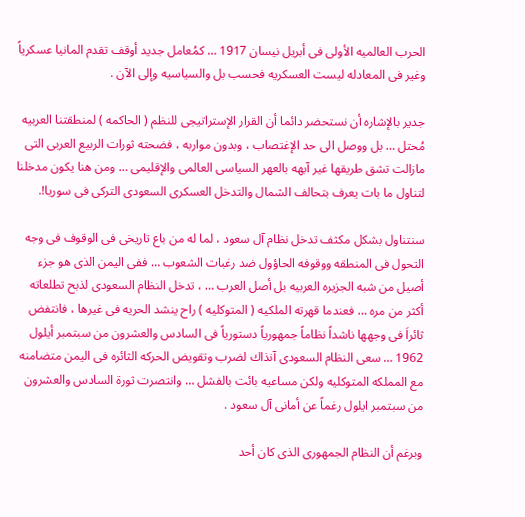الحرب العالميه الأولى فى أبريل نيسان 1917 … كمُعامل جديد أوقف تقدم المانيا عسكرياً وغير فى المعادله ليست العسكريه فحسب بل والسياسيه وإلى الآن .

جدير بالإشاره أن نستحضر دائما أن القرار الإستراتيجى للنظم ( الحاكمه ) لمنطقتنا العربيه مُحتل … بل ووصل الى حد الإغتصاب ، وبدون مواربه ، فضحته ثورات الربيع العربى التى مازالت تشق طريقها غير آبهه بالعهر السياسى العالمى والإقليمى … ومن هنا يكون مدخلنا لتناول ما بات يعرف بتحالف الشمال والتدخل العسكرى السعودى التركى فى سوريا!.

سنتناول بشكل مكثف تدخل نظام آل سعود ، لما له من باع تاريخى فى الوقوف فى وجه التحول فى المنطقه ووقوفه الحاؤول ضد رغبات الشعوب … ففى اليمن الذى هو جزء أصيل من شبه الجزيره العربيه بل أصل العرب … ، تدخل النظام السعودى لذبح تطلعاته أكثر من مره … فعندما قهرته الملكيه ( المتوكليه ) راح ينشد الحريه فى غيرها ، فانتفض ثائراَ فى وجهها ناشداً نظاماً جمهورياً دستورياً فى السادس والعشرون من سبتمبر أيلول 1962 … سعى النظام السعودى آنذاك لضرب وتقويض الحركه الثائره فى اليمن متضامنه مع المملكه المتوكليه ولكن مساعيه بائت بالفشل … وانتصرت ثورة السادس والعشرون من سبتمبر ايلول رغماً عن أمانى آل سعود .

وبرغم أن النظام الجمهورى الذى كان أحد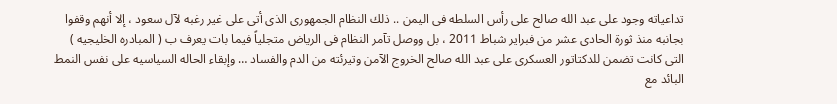تداعياته وجود على عبد الله صالح على رأس السلطه فى اليمن .. ذلك النظام الجمهورى الذى أتى على غير رغبه لآل سعود ، إلا أنهم وقفوا بجانبه منذ ثورة الحادى عشر من فبراير شباط 2011 ، بل ووصل تآمر النظام فى الرياض متجلياً فيما بات يعرف ب ( المبادره الخليجيه ) التى كانت تضمن للدكتاتور العسكرى على عبد الله صالح الخروج الآمن وتيرئته من الدم والفساد … وإبقاء الحاله السياسيه على نفس النمط البائد مع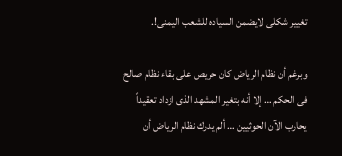تغيير شكلى لايضمن السياده للشعب اليمنى!.

وبرغم أن نظام الرياض كان حريص على بقاء نظام صالح فى الحكم … إلا أنه بتغير المشهد الذى ازداد تعقيداً يحارب الآن الحوثيين … ألم يدرك نظام الرياض أن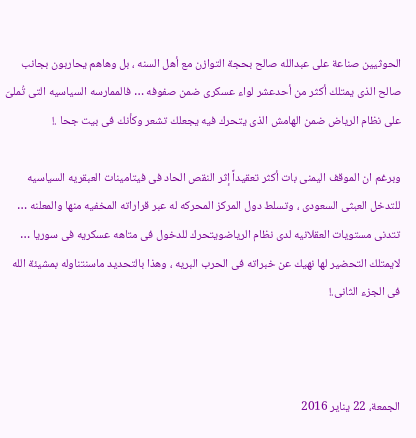الحوثيين صناعة على عبدالله صالح بحجة التوازن مع أهل السنه ، بل وهاهم يحاربون بجانب صالح الذى يمتلك أكثر من أحدعشر لواء عسكرى ضمن صفوفه … فالممارسه السياسيه التى تُملىَ على نظام الرياض ضمن الهامش الذى يتحرك فيه يجعلك تشعر وكأنك فى بيت جحا .!

وبرغم ان الموقف اليمنى بات أكثر تعقيداً إثر النقص الحاد فى فيتامينات العبقريه السياسيه للتدخل العبثى السعودى ، وتسلط دول المركز المحركه له عبر قراراته المخفيه منها والمعلنه … تتدنى مستويات العقلانيه لدى نظام الرياضويتحرك للدخول فى متاهه عسكريه فى سوريا … لايمتلك التحضير لها نهيك عن خبراته فى الحرب البريه ، وهذا بالتحديد ماسنتناوله بمشيئة الله فى الجزء الثانى.!



الجمعة، 22 يناير 2016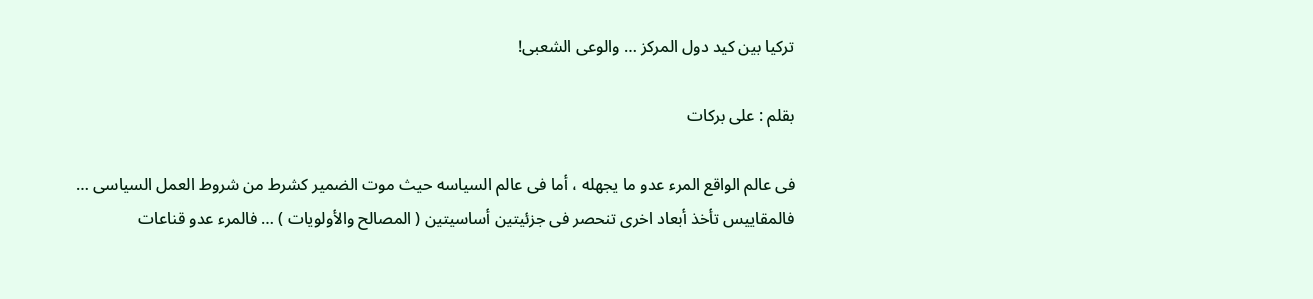تركيا بين كيد دول المركز … والوعى الشعبى!

بقلم : على بركات

فى عالم الواقع المرء عدو ما يجهله ، أما فى عالم السياسه حيث موت الضمير كشرط من شروط العمل السياسى … فالمقاييس تأخذ أبعاد اخرى تنحصر فى جزئيتين أساسيتين ( المصالح والأولويات ) … فالمرء عدو قناعات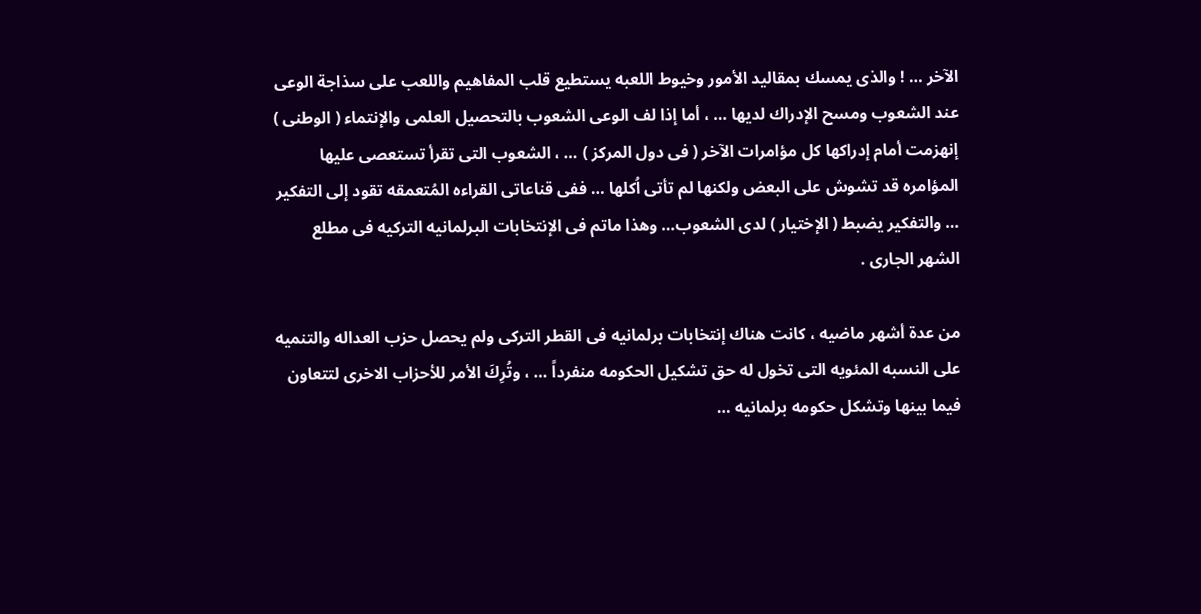الآخر … ! والذى يمسك بمقاليد الأمور وخيوط اللعبه يستطيع قلب المفاهيم واللعب على سذاجة الوعى عند الشعوب ومسح الإدراك لديها … ، أما إذا لف الوعى الشعوب بالتحصيل العلمى والإنتماء ( الوطنى ) إنهزمت أمام إدراكها كل مؤامرات الآخر ( فى دول المركز ) … ، الشعوب التى تقرأ تستعصى عليها المؤامره قد تشوش على البعض ولكنها لم تأتى اُكلها … ففى قناعاتى القراءه المُتعمقه تقود إلى التفكير … والتفكير يضبط ( الإختيار ) لدى الشعوب… وهذا ماتم فى الإنتخابات البرلمانيه التركيه فى مطلع الشهر الجارى .

من عدة أشهر ماضيه ، كانت هناك إنتخابات برلمانيه فى القطر التركى ولم يحصل حزب العداله والتنميه على النسبه المئويه التى تخول له حق تشكيل الحكومه منفرداً … ، وتُرِكَ الأمر للأحزاب الاخرى لتتعاون فيما بينها وتشكل حكومه برلمانيه …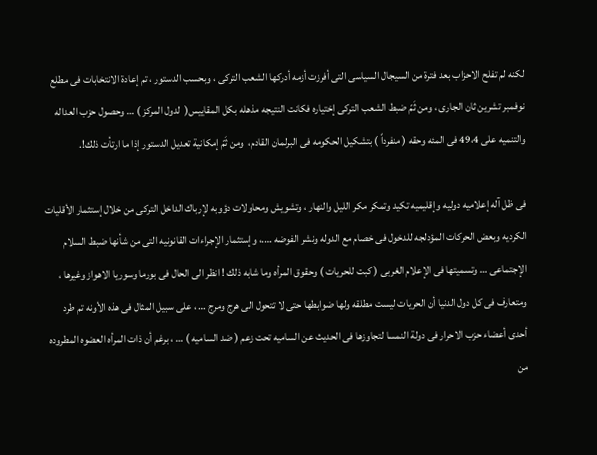لكنه لم تفلح الاحزاب بعد فترة من السيجال السياسى التى أفرزت أزمه أدركها الشعب التركى ، وبحسب الدستور ، تم إعادة الانتخابات فى مطلع نوفمبر تشرين ثان الجارى ، ومن ثَمّ ضبط الشعب التركى إختياره فكانت النتيجه مذهله بكل المقاييس(  لدول المركز ) … وحصول حزب العداله والتنميه على 49،4 فى المئه وحقه ( منفرداً ) بتشكيل الحكومه فى البرلمان القادم،  ومن ثَمّ إمكانية تعديل الدستور إذا ما ارتأت ذلك!.

فى ظل آله إعلاميه دوليه وإقليميه تكيد وتمكر مكر الليل والنهار ، وتشويش ومحاولات دؤوبه لإرباك الداخل التركى من خلال إستثمار الأقليات الكرديه وبعض الحركات المؤدلجه للدخول فى خصام مع الدوله ونشر الفوضه ….، وإستثمار الإجراءات القانونيه التى من شأنها ضبط السلام الإجتماعى … وتسميتها فى الإعلام الغربى ( كبت للحريات ) وحقوق المرأه وما شابه ذلك ! انظر الى الحال فى بورما وسوريا الاهواز وغيرها ، ومتعارف فى كل دول الدنيا أن الحريات ليست مطلقه ولها ضوابطها حتى لا تتحول الى هرج ومرج … ، على سبيل المثال فى هذه الأونه تم طرد أحدى أعضاء حزب الاحرار فى دولة النمسا لتجاوزها فى الحديث عن الساميه تحت زعم ( ضد الساميه ) … ، برغم أن ذات المرأه العضوه المطروده من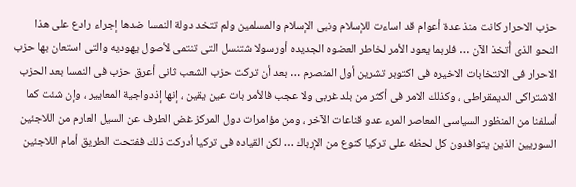حزب الاحرار كانت منذ عدة أعوام قد اساءت للإسلام ونبى الإسلام والمسلمين ولم تتخد دولة النمسا ضدها إجراء رادع على هذا النحو الذى أُتخذ الآن … فلربما يعود الأمر لخاطر العضوه الجديده أورسولا شتنسل التى تنتمى لأصول يهوديه والتى استعان بها حزب الاحرار فى الانتخابات الاخيره فى اكتوبر تشرين أول المنصرم … بعد أن تركت حزب الشعب ثانى أعرق حزب فى النمسا بعد الحزب الاشتراكى الديمقراطى ، وكذلك الامر فى أكثر من بلد غربى ولا عجب فالأمر بات عين يقين ، إنها إذدواجية المعايير ، وإن شئت كما أسلفنا من المنظور السياسى المعاصر المرء عدو قناعات الآخر ، ومن مؤامرات دول المركز غض الطرف عن السيل العارم من اللاجئين السوريين الذين يتوافدون كل لحظه على تركيا كنوع من الإرباك … لكن القياده فى تركيا أدركت ذلك ففتحت الطريق أمام اللاجئين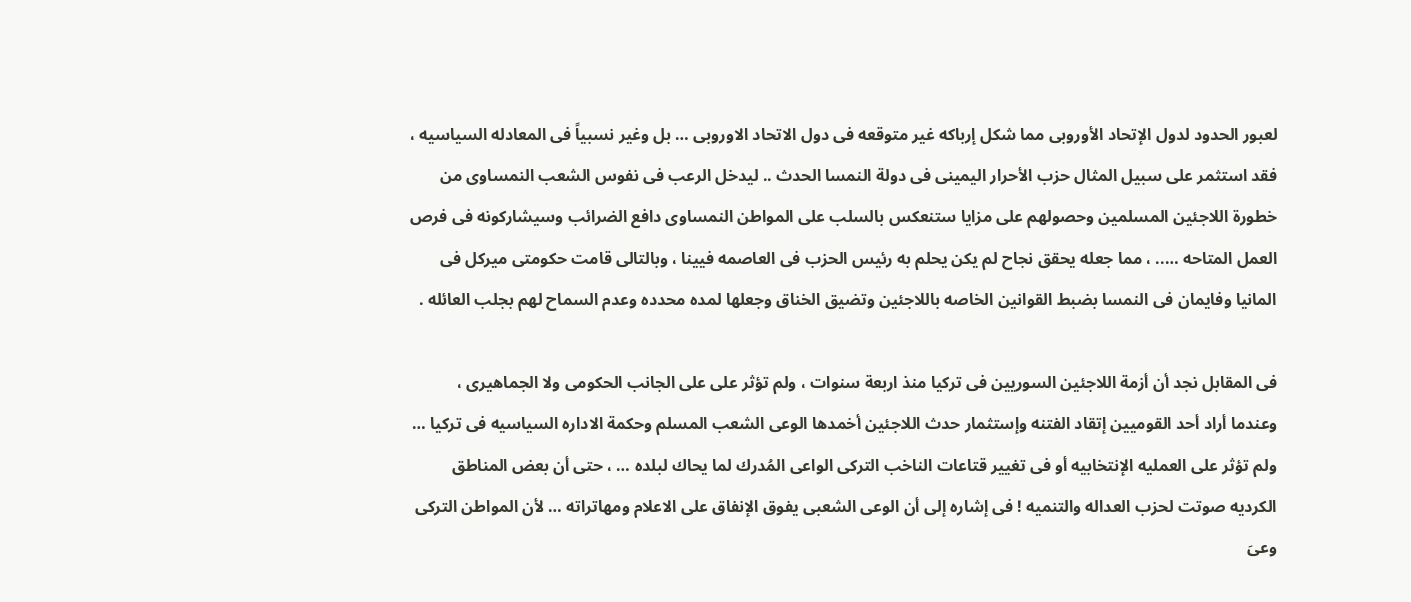لعبور الحدود لدول الإتحاد الأوروبى مما شكل إرباكه غير متوقعه فى دول الاتحاد الاوروبى … بل وغير نسبياً فى المعادله السياسيه ، فقد استثمر على سبيل المثال حزب الأحرار اليمينى فى دولة النمسا الحدث .. ليدخل الرعب فى نفوس الشعب النمساوى من خطورة اللاجئين المسلمين وحصولهم على مزايا ستنعكس بالسلب على المواطن النمساوى دافع الضرائب وسيشاركونه فى فرص العمل المتاحه ….. ، مما جعله يحقق نجاح لم يكن يحلم به رئيس الحزب فى العاصمه فيينا ، وبالتالى قامت حكومتى ميركل فى المانيا وفايمان فى النمسا بضبط القوانين الخاصه باللاجئين وتضيق الخناق وجعلها لمده محدده وعدم السماح لهم بجلب العائله .

فى المقابل نجد أن أزمة اللاجئين السوريين فى تركيا منذ اربعة سنوات ، ولم تؤثر على على الجانب الحكومى ولا الجماهيرى ، وعندما أراد أحد القوميين إتقاد الفتنه وإستثمار حدث اللاجئين أخمدها الوعى الشعب المسلم وحكمة الاداره السياسيه فى تركيا … ولم تؤثر على العمليه الإنتخابيه أو فى تغيير قتاعات الناخب التركى الواعى المُدرك لما يحاك لبلده … ، حتى أن بعض المناطق الكرديه صوتت لحزب العداله والتنميه ! فى إشاره إلى أن الوعى الشعبى يفوق الإنفاق على الاعلام ومهاتراته … لأن المواطن التركى وعىَ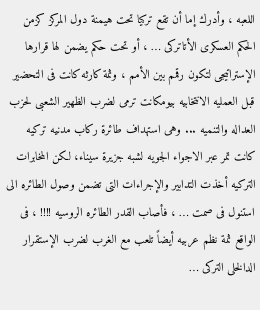اللعبه ، وأدرك إما أن تقع تركيا تحت هيمنة دول المركز كزمن الحكم العسكرى الأتاتركى … ، أو تحت حكم يضمن لها قرارها الإستراتيجى لتكون رقمم بين الأمم ، وثمة كارثه كانت فى التحضير قبل العمليه الانتخابيه بيومكانت ترمى لضرب الظهير الشعبى لحزب العداله والتنميه ... وهى استهداف طائرة ركاب مدنيه تركيه كانت تمر عبر الاجواء الجويه لشبه جزيرة سيناء، لكن المخابرات التركيه أخذت التدابير والإجراءات التى تضمن وصول الطائره الى استنول فى صمت … ، فأصاب القدر الطائره الروسيه !!!! ، فى الواقع ثمة نظم عربيه أيضاً تلعب مع الغرب لضرب الإستقرار الدالخلى التركى …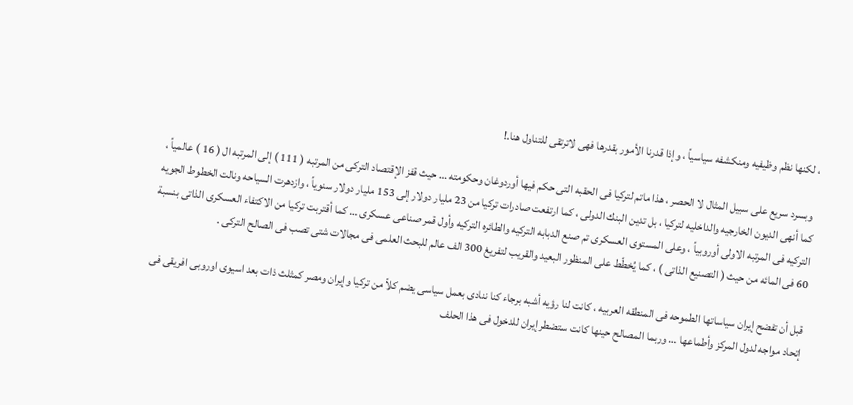، لكنها نظم وظيفيه ومنكشفه سياسياً ، وإذا قدرنا الأمور بقدرها فهى لاترتقى للتناول هنا.!

 وبسرد سريع على سبيل المثال لا الحصر ، هذا ماتم لتركيا فى الحقبه التى حكم فيها أوردوغان وحكومته … حيث قفز الإقتصاد التركى من المرتبه ( 111 ) إلى المرتبه ال ( 16 ) عالمياً ، كما أنهى الديون الخارجيه والداخليه لتركيا ، بل تدين البنك الدولى ، كما ارتفعت صادرات تركيا من 23 مليار دولار إلى 153 مليار دولار سنوياً ، وازدهرت السياحه ونالت الخطوط الجويه التركيه فى المرتبه الاولى أوروبياً ، وعلى المستوى العسكرى تم صنع الدبابه التركيه والطائره التركيه وأول قمر صناعى عسكرى … كما أقتربت تركيا من الاكتفاء العسكرى الذاتى بنسبة 60 فى المائه من حيث ( التصنيع الذاتى ) ، كما يُخطّط على المنظور البعيد والقريب لتفريغ 300 الف عالم للبحث العلمى فى مجالات شتى تصب فى الصالح التركى .

قبل أن تفضح إيران سياساتها الطموحه فى المنطقه العربيه ، كانت لنا رؤيه أشبه برجاء كنا ننادى بعمل سياسى يضم كلاً من تركيا وإيران ومصر كمثلث ذات بعد اسيوى اوروبى افريقى فى إتحاد مواجه لدول المركز وأطماعها … وربما المصالح حينها كانت ستضطر إيران للدخول فى هذا الحلف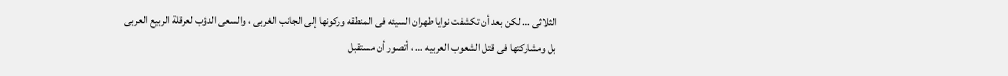الثلاثى … لكن بعد أن تكشفت نوايا طهران السيئه فى المنطقه وركونها إلى الجانب الغربى ، والسعى الدؤب لعرقلة الربيع العربى بل ومشاركتها فى قتل الشعوب العربيه … ، أتصور أن مستقبل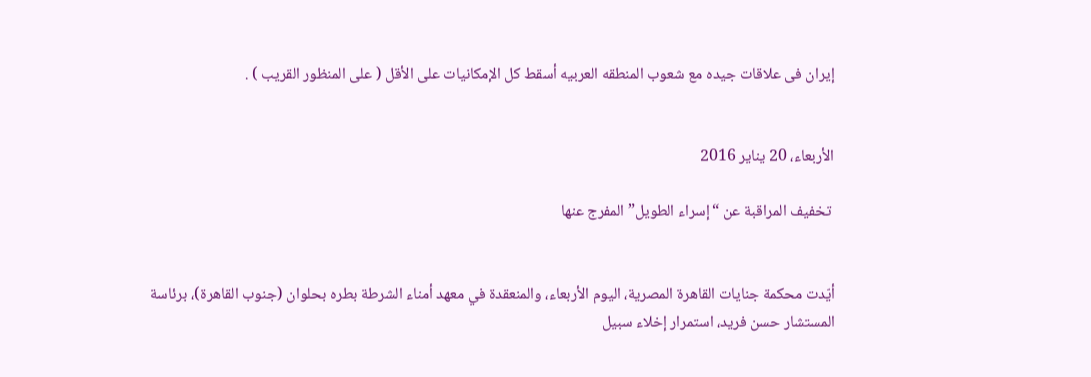إيران فى علاقات جيده مع شعوب المنطقه العربيه أسقط كل الإمكانيات على الأقل ( على المنظور القريب ) .


الأربعاء، 20 يناير 2016

 تخفيف المراقبة عن “إسراء الطويل” المفرج عنها


أيّدت محكمة جنايات القاهرة المصرية، اليوم الأربعاء، والمنعقدة في معهد أمناء الشرطة بطره بحلوان (جنوب القاهرة)، برئاسة المستشار حسن فريد، استمرار إخلاء سبيل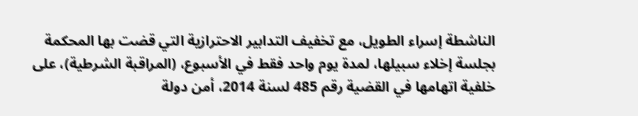الناشطة إسراء الطويل، مع تخفيف التدابير الاحترازية التي قضت بها المحكمة بجلسة إخلاء سبيلها، لمدة يوم واحد فقط في الأسبوع، (المراقبة الشرطية)، على خلفية اتهامها في القضية رقم 485 لسنة 2014، أمن دولة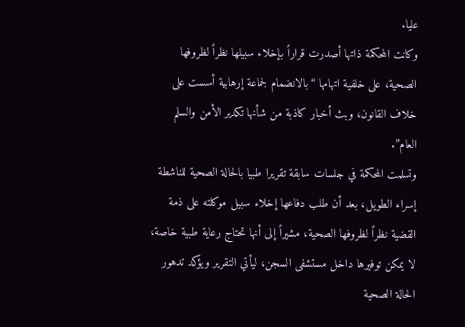عليا.
وكانت المحكمة ذاتها أصدرت قراراً بإخلاء سبيلها نظراً لظروفها الصحية، على خلفية اتهامها “بالانضمام لجماعة إرهابية أسست على خلاف القانون، وبث أخبار كاذبة من شأنها تكدير الأمن والسلم العام”.
وتسلمت المحكمة في جلسات سابقة تقريرا طبيا بالحالة الصحية للناشطة إسراء الطويل، بعد أن طلب دفاعها إخلاء سبيل موكلته على ذمة القضية نظراً لظروفها الصحية، مشيراً إلى أنها تحتاج رعاية طبية خاصة، لا يمكن توفيرها داخل مستشفى السجن، ليأتي التقرير ويؤكد تدهور الحالة الصحية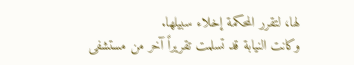لها، لتقرر المحكمة إخلاء سبيلها.
وكانت النيابة قد تسلمت تقريراً آخر من مستشفى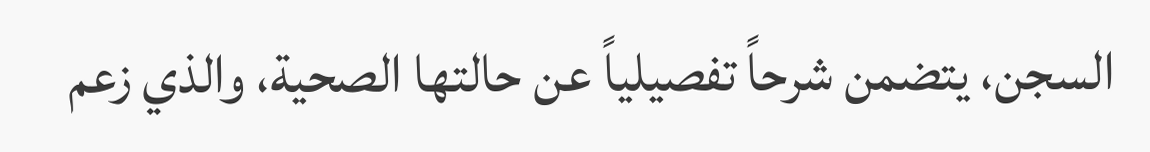السجن، يتضمن شرحاً تفصيلياً عن حالتها الصحية، والذي زعم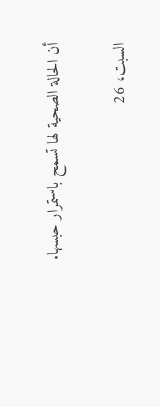أن الحالة الصحية لها تسمح باستمرار حبسها.

السبت، 26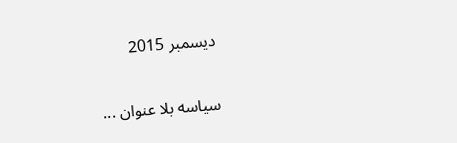ديسمبر 2015

سياسه بلا عنوان ...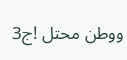ووطن محتل !ج3